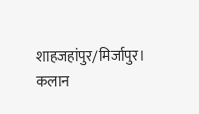शाहजहांपुर/मिर्जापुर। कलान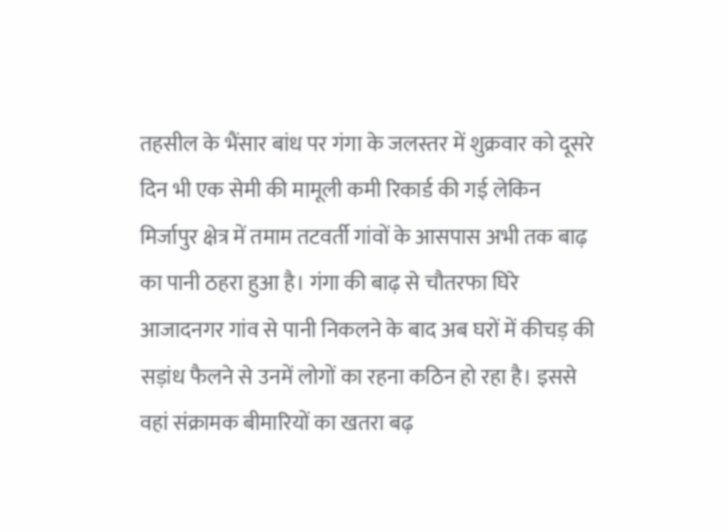तहसील के भैंसार बांध पर गंगा के जलस्तर में शुक्रवार को दूसरे दिन भी एक सेमी की मामूली कमी रिकार्ड की गई लेकिन मिर्जापुर क्षेत्र में तमाम तटवर्ती गांवों के आसपास अभी तक बाढ़ का पानी ठहरा हुआ है। गंगा की बाढ़ से चौतरफा घिरे आजादनगर गांव से पानी निकलने के बाद अब घरों में कीचड़ की सड़ांध फैलने से उनमें लोगों का रहना कठिन हो रहा है। इससे वहां संक्रामक बीमारियों का खतरा बढ़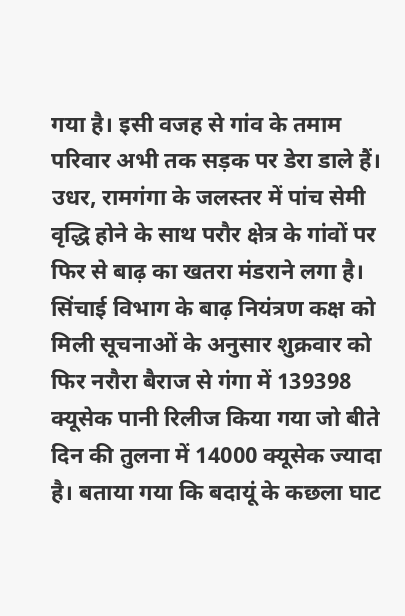गया है। इसी वजह से गांव के तमाम परिवार अभी तक सड़क पर डेरा डाले हैं। उधर, रामगंगा के जलस्तर में पांच सेमी वृद्धि होने के साथ परौर क्षेत्र के गांवों पर फिर से बाढ़ का खतरा मंडराने लगा है।
सिंचाई विभाग के बाढ़ नियंत्रण कक्ष को मिली सूचनाओं के अनुसार शुक्रवार को फिर नरौरा बैराज से गंगा में 139398 क्यूसेक पानी रिलीज किया गया जो बीते दिन की तुलना में 14000 क्यूसेक ज्यादा है। बताया गया कि बदायूं के कछला घाट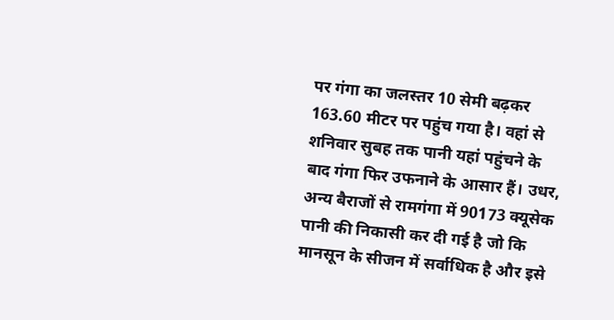पर गंगा का जलस्तर 10 सेमी बढ़कर 163.60 मीटर पर पहुंच गया है। वहां से शनिवार सुबह तक पानी यहां पहुंचने के बाद गंगा फिर उफनाने के आसार हैं। उधर, अन्य बैराजों से रामगंगा में 90173 क्यूसेक पानी की निकासी कर दी गई है जो कि मानसून के सीजन में सर्वाधिक है और इसे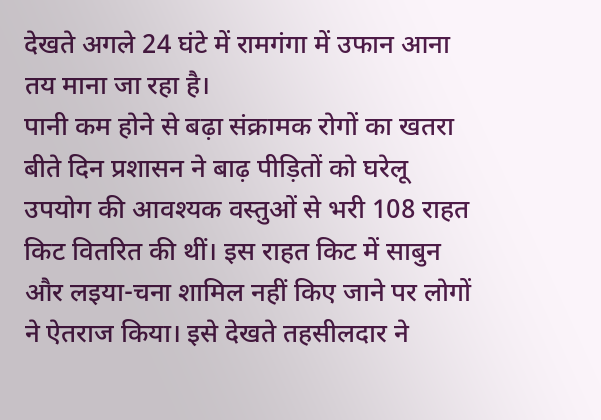देखते अगले 24 घंटे में रामगंगा में उफान आना तय माना जा रहा है।
पानी कम होने से बढ़ा संक्रामक रोगों का खतरा
बीते दिन प्रशासन ने बाढ़ पीड़ितों को घरेलू उपयोग की आवश्यक वस्तुओं से भरी 108 राहत किट वितरित की थीं। इस राहत किट में साबुन और लइया-चना शामिल नहीं किए जाने पर लोगों ने ऐतराज किया। इसे देखते तहसीलदार ने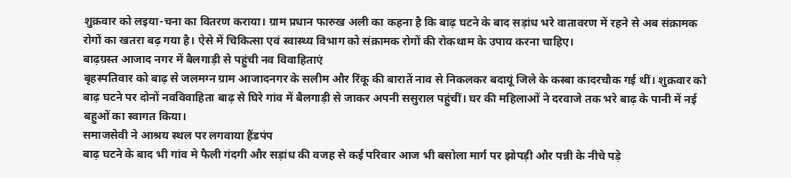शुक्रवार को लइया-चना का वितरण कराया। ग्राम प्रधान फारुख अली का कहना है कि बाढ़ घटने के बाद सड़ांध भरे वातावरण में रहने से अब संक्रामक रोगों का खतरा बढ़ गया है। ऐसे में चिकित्सा एवं स्वास्थ्य विभाग को संक्रामक रोगों की रोकथाम के उपाय करना चाहिए।
बाढ़ग्रस्त आजाद नगर में बैलगाड़ी से पहुंची नव विवाहिताएं
बृहस्पतिवार को बाढ़ से जलमग्न ग्राम आजादनगर के सलीम और रिंकू की बारातें नाव से निकलकर बदायूं जिले के कस्बा कादरचौक गई थीं। शुक्रवार को बाढ़ घटने पर दोनों नवविवाहिता बाढ़ से घिरे गांव में बैलगाड़ी से जाकर अपनी ससुराल पहुंचीं। घर की महिलाओं ने दरवाजे तक भरे बाढ़ के पानी में नई बहुओं का स्वागत किया।
समाजसेवी ने आश्रय स्थल पर लगवाया हैंडपंप
बाढ़ घटने के बाद भी गांव मे फैली गंदगी और सड़ांध की वजह से कई परिवार आज भी बसोला मार्ग पर झोपड़ी और पन्नी के नीचे पड़े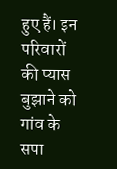हुए हैं। इन परिवारों की प्यास बुझाने को गांव के सपा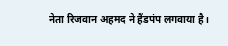नेता रिजवान अहमद ने हैंडपंप लगवाया है।